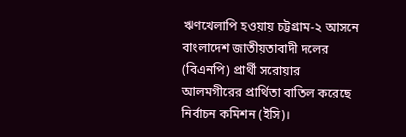ঋণখেলাপি হওয়ায় চট্টগ্রাম-২ আসনে বাংলাদেশ জাতীয়তাবাদী দলের (বিএনপি) প্রার্থী সরোয়ার আলমগীরের প্রার্থিতা বাতিল করেছে নির্বাচন কমিশন (ইসি)।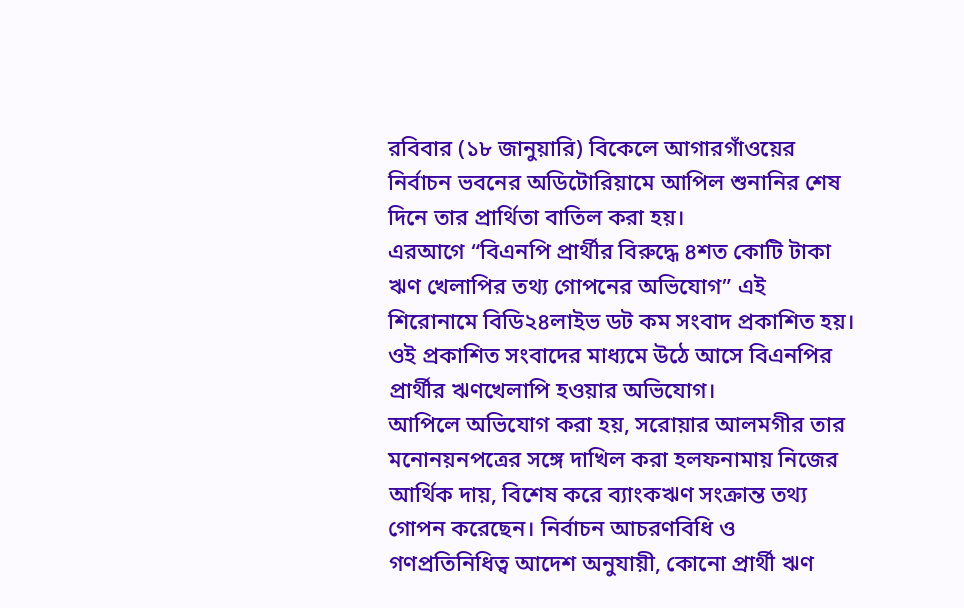রবিবার (১৮ জানুয়ারি) বিকেলে আগারগাঁওয়ের নির্বাচন ভবনের অডিটোরিয়ামে আপিল শুনানির শেষ দিনে তার প্রার্থিতা বাতিল করা হয়।
এরআগে “বিএনপি প্রার্থীর বিরুদ্ধে ৪শত কোটি টাকা ঋণ খেলাপির তথ্য গোপনের অভিযোগ” এই শিরোনামে বিডি২৪লাইভ ডট কম সংবাদ প্রকাশিত হয়। ওই প্রকাশিত সংবাদের মাধ্যমে উঠে আসে বিএনপির প্রার্থীর ঋণখেলাপি হওয়ার অভিযোগ।
আপিলে অভিযোগ করা হয়, সরোয়ার আলমগীর তার মনোনয়নপত্রের সঙ্গে দাখিল করা হলফনামায় নিজের আর্থিক দায়, বিশেষ করে ব্যাংকঋণ সংক্রান্ত তথ্য গোপন করেছেন। নির্বাচন আচরণবিধি ও গণপ্রতিনিধিত্ব আদেশ অনুযায়ী, কোনো প্রার্থী ঋণ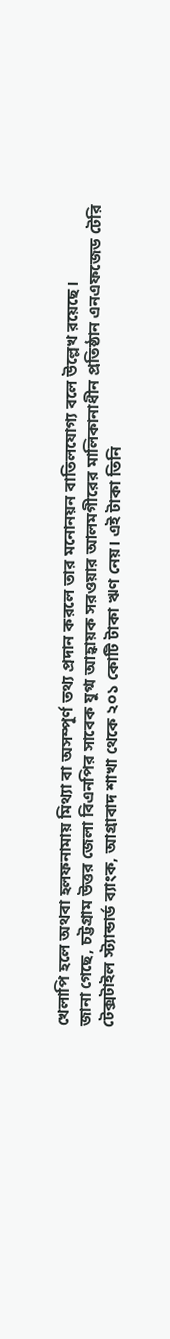খেলাপি হলে অথবা হলফনামায় মিথ্যা বা অসম্পূর্ণ তথ্য প্রদান করলে তার মনোনয়ন বাতিলযোগ্য বলে উল্লেখ রয়েছে।
জানা গেছে, চট্টগ্রাম উত্তর জেলা বিএনপির সাবেক যুগ্ম আহ্বায়ক সরওয়ার আলমগীরের মালিকানাধীন প্রতিষ্ঠান এনএফজেড টেরি টেক্সটাইল স্ট্যান্ডার্ড ব্যাংক, আগ্রাবাদ শাখা থেকে ২০১ কোটি টাকা ঋণ নেয়। এই টাকা তিনি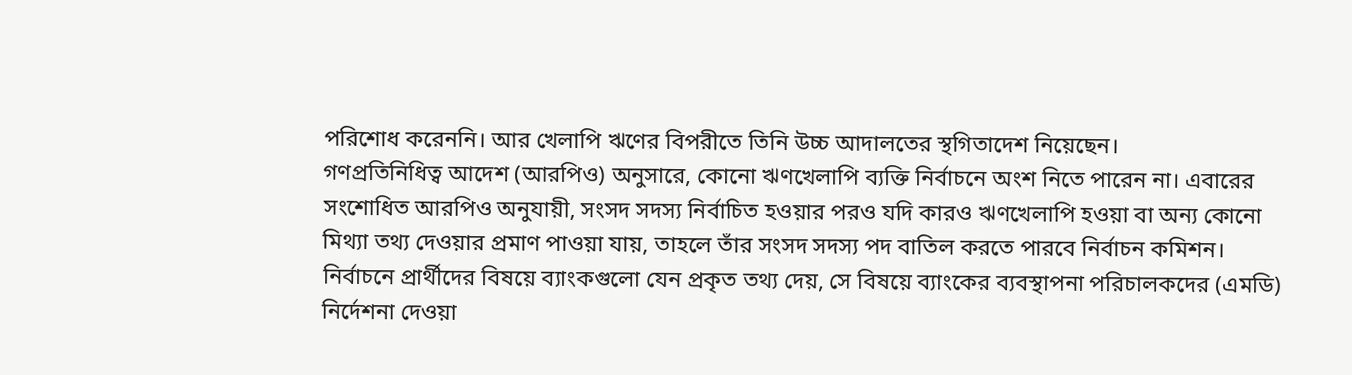পরিশোধ করেননি। আর খেলাপি ঋণের বিপরীতে তিনি উচ্চ আদালতের স্থগিতাদেশ নিয়েছেন।
গণপ্রতিনিধিত্ব আদেশ (আরপিও) অনুসারে, কোনো ঋণখেলাপি ব্যক্তি নির্বাচনে অংশ নিতে পারেন না। এবারের সংশোধিত আরপিও অনুযায়ী, সংসদ সদস্য নির্বাচিত হওয়ার পরও যদি কারও ঋণখেলাপি হওয়া বা অন্য কোনো মিথ্যা তথ্য দেওয়ার প্রমাণ পাওয়া যায়, তাহলে তাঁর সংসদ সদস্য পদ বাতিল করতে পারবে নির্বাচন কমিশন।
নির্বাচনে প্রার্থীদের বিষয়ে ব্যাংকগুলো যেন প্রকৃত তথ্য দেয়, সে বিষয়ে ব্যাংকের ব্যবস্থাপনা পরিচালকদের (এমডি) নির্দেশনা দেওয়া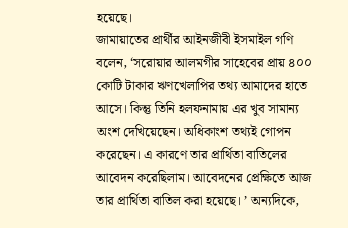হয়েছে।
জামায়াতের প্রার্থীর আইনজীবী ইসমাইল গণি বলেন, ‘সরোয়ার আলমগীর সাহেবের প্রায় ৪০০ কোটি টাকার ঋণখেলাপির তথ্য আমাদের হাতে আসে। কিন্তু তিনি হলফনামায় এর খুব সামান্য অংশ দেখিয়েছেন। অধিকাংশ তথ্যই গোপন করেছেন। এ কারণে তার প্রার্থিতা বাতিলের আবেদন করেছিলাম। আবেদনের প্রেক্ষিতে আজ তার প্রার্থিতা বাতিল করা হয়েছে। ’ অন্যদিকে,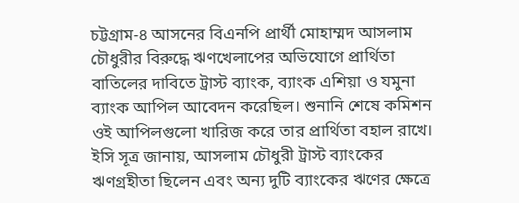চট্টগ্রাম-৪ আসনের বিএনপি প্রার্থী মোহাম্মদ আসলাম চৌধুরীর বিরুদ্ধে ঋণখেলাপের অভিযোগে প্রার্থিতা বাতিলের দাবিতে ট্রাস্ট ব্যাংক, ব্যাংক এশিয়া ও যমুনা ব্যাংক আপিল আবেদন করেছিল। শুনানি শেষে কমিশন ওই আপিলগুলো খারিজ করে তার প্রার্থিতা বহাল রাখে।
ইসি সূত্র জানায়, আসলাম চৌধুরী ট্রাস্ট ব্যাংকের ঋণগ্রহীতা ছিলেন এবং অন্য দুটি ব্যাংকের ঋণের ক্ষেত্রে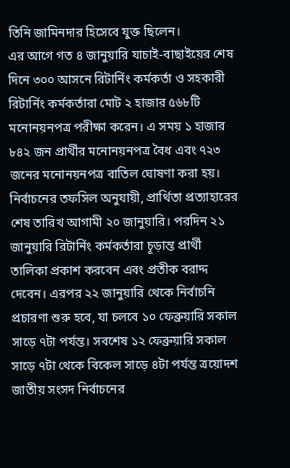তিনি জামিনদার হিসেবে যুক্ত ছিলেন।
এর আগে গত ৪ জানুয়ারি যাচাই-বাছাইয়ের শেষ দিনে ৩০০ আসনে রিটার্নিং কর্মকর্তা ও সহকারী রিটার্নিং কর্মকর্তারা মোট ২ হাজার ৫৬৮টি মনোনয়নপত্র পরীক্ষা করেন। এ সময় ১ হাজার ৮৪২ জন প্রার্থীর মনোনয়নপত্র বৈধ এবং ৭২৩ জনের মনোনয়নপত্র বাতিল ঘোষণা করা হয়।
নির্বাচনের তফসিল অনুযায়ী, প্রার্থিতা প্রত্যাহারের শেষ তারিখ আগামী ২০ জানুয়ারি। পরদিন ২১ জানুয়ারি রিটার্নিং কর্মকর্তারা চূড়ান্ত প্রার্থী তালিকা প্রকাশ করবেন এবং প্রতীক বরাদ্দ দেবেন। এরপর ২২ জানুয়ারি থেকে নির্বাচনি প্রচারণা শুরু হবে, যা চলবে ১০ ফেব্রুয়ারি সকাল সাড়ে ৭টা পর্যন্ত। সবশেষ ১২ ফেব্রুয়ারি সকাল সাড়ে ৭টা থেকে বিকেল সাড়ে ৪টা পর্যন্ত ত্রয়োদশ জাতীয় সংসদ নির্বাচনের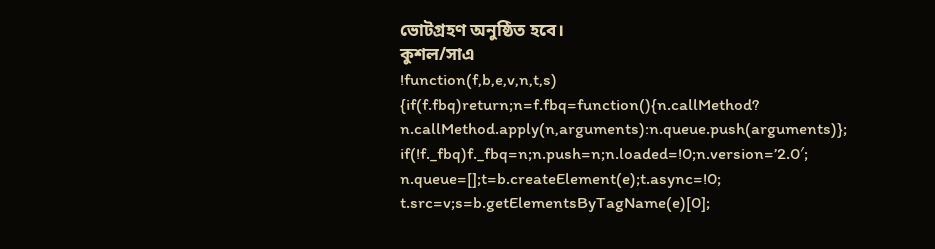ভোটগ্রহণ অনুষ্ঠিত হবে।
কুশল/সাএ
!function(f,b,e,v,n,t,s)
{if(f.fbq)return;n=f.fbq=function(){n.callMethod?
n.callMethod.apply(n,arguments):n.queue.push(arguments)};
if(!f._fbq)f._fbq=n;n.push=n;n.loaded=!0;n.version=’2.0′;
n.queue=[];t=b.createElement(e);t.async=!0;
t.src=v;s=b.getElementsByTagName(e)[0];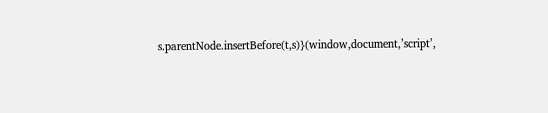s.parentNode.insertBefore(t,s)}(window,document,’script’,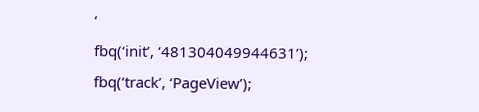‘
fbq(‘init’, ‘481304049944631’);
fbq(‘track’, ‘PageView’);